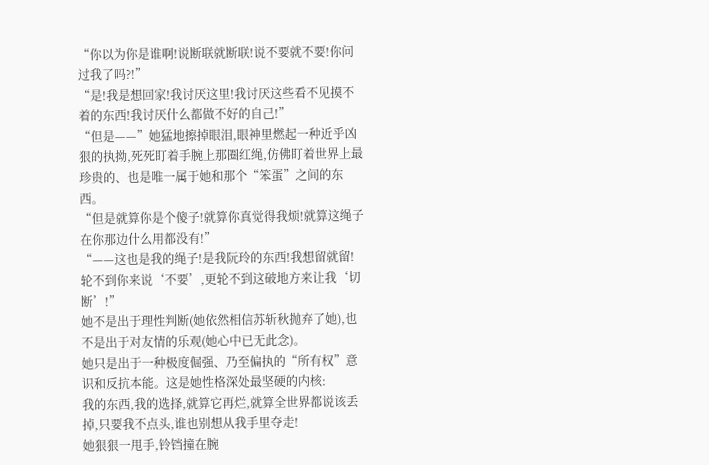“你以为你是谁啊!说断联就断联!说不要就不要!你问过我了吗?!”
“是!我是想回家!我讨厌这里!我讨厌这些看不见摸不着的东西!我讨厌什么都做不好的自己!”
“但是——”她猛地擦掉眼泪,眼神里燃起一种近乎凶狠的执拗,死死盯着手腕上那圈红绳,仿佛盯着世界上最珍贵的、也是唯一属于她和那个“笨蛋”之间的东西。
“但是就算你是个傻子!就算你真觉得我烦!就算这绳子在你那边什么用都没有!”
“——这也是我的绳子!是我阮玲的东西!我想留就留!轮不到你来说‘不要’,更轮不到这破地方来让我‘切断’!”
她不是出于理性判断(她依然相信苏斩秋抛弃了她),也不是出于对友情的乐观(她心中已无此念)。
她只是出于一种极度倔强、乃至偏执的“所有权”意识和反抗本能。这是她性格深处最坚硬的内核:
我的东西,我的选择,就算它再烂,就算全世界都说该丢掉,只要我不点头,谁也别想从我手里夺走!
她狠狠一甩手,铃铛撞在腕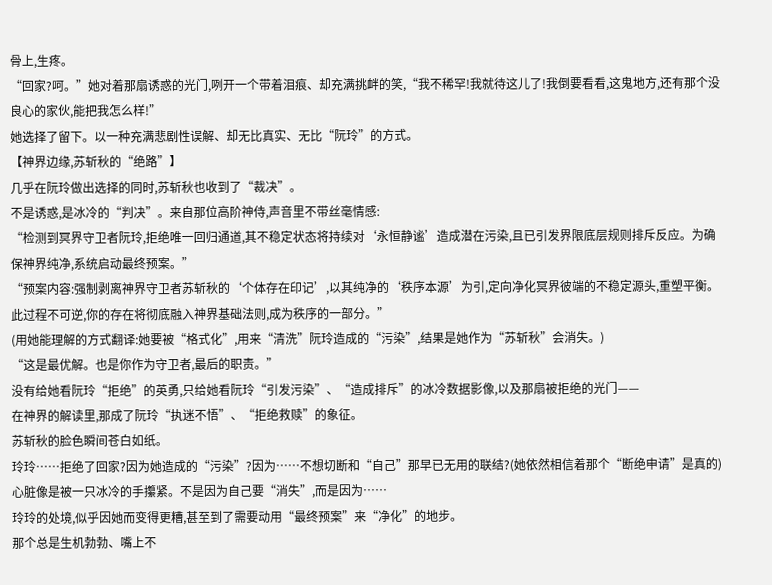骨上,生疼。
“回家?呵。”她对着那扇诱惑的光门,咧开一个带着泪痕、却充满挑衅的笑,“我不稀罕!我就待这儿了!我倒要看看,这鬼地方,还有那个没良心的家伙,能把我怎么样!”
她选择了留下。以一种充满悲剧性误解、却无比真实、无比“阮玲”的方式。
【神界边缘,苏斩秋的“绝路”】
几乎在阮玲做出选择的同时,苏斩秋也收到了“裁决”。
不是诱惑,是冰冷的“判决”。来自那位高阶神侍,声音里不带丝毫情感:
“检测到冥界守卫者阮玲,拒绝唯一回归通道,其不稳定状态将持续对‘永恒静谧’造成潜在污染,且已引发界限底层规则排斥反应。为确保神界纯净,系统启动最终预案。”
“预案内容:强制剥离神界守卫者苏斩秋的‘个体存在印记’,以其纯净的‘秩序本源’为引,定向净化冥界彼端的不稳定源头,重塑平衡。
此过程不可逆,你的存在将彻底融入神界基础法则,成为秩序的一部分。”
(用她能理解的方式翻译:她要被“格式化”,用来“清洗”阮玲造成的“污染”,结果是她作为“苏斩秋”会消失。)
“这是最优解。也是你作为守卫者,最后的职责。”
没有给她看阮玲“拒绝”的英勇,只给她看阮玲“引发污染”、“造成排斥”的冰冷数据影像,以及那扇被拒绝的光门——
在神界的解读里,那成了阮玲“执迷不悟”、“拒绝救赎”的象征。
苏斩秋的脸色瞬间苍白如纸。
玲玲……拒绝了回家?因为她造成的“污染”?因为……不想切断和“自己”那早已无用的联结?(她依然相信着那个“断绝申请”是真的)
心脏像是被一只冰冷的手攥紧。不是因为自己要“消失”,而是因为……
玲玲的处境,似乎因她而变得更糟,甚至到了需要动用“最终预案”来“净化”的地步。
那个总是生机勃勃、嘴上不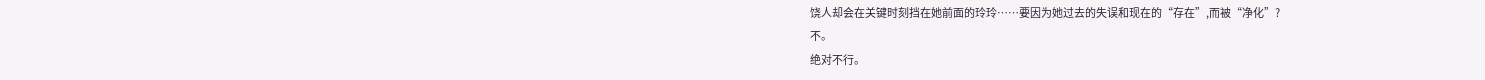饶人却会在关键时刻挡在她前面的玲玲……要因为她过去的失误和现在的“存在”,而被“净化”?
不。
绝对不行。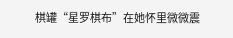棋罐“星罗棋布”在她怀里微微震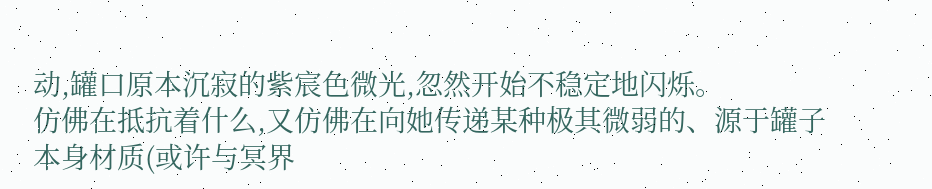动,罐口原本沉寂的紫宸色微光,忽然开始不稳定地闪烁。
仿佛在抵抗着什么,又仿佛在向她传递某种极其微弱的、源于罐子本身材质(或许与冥界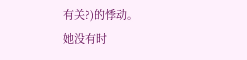有关?)的悸动。
她没有时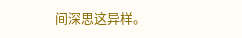间深思这异样。